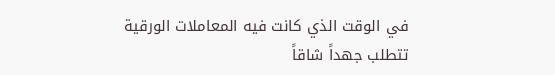في الوقت الذي كانت فيه المعاملات الورقية تتطلب جهداً شاقاً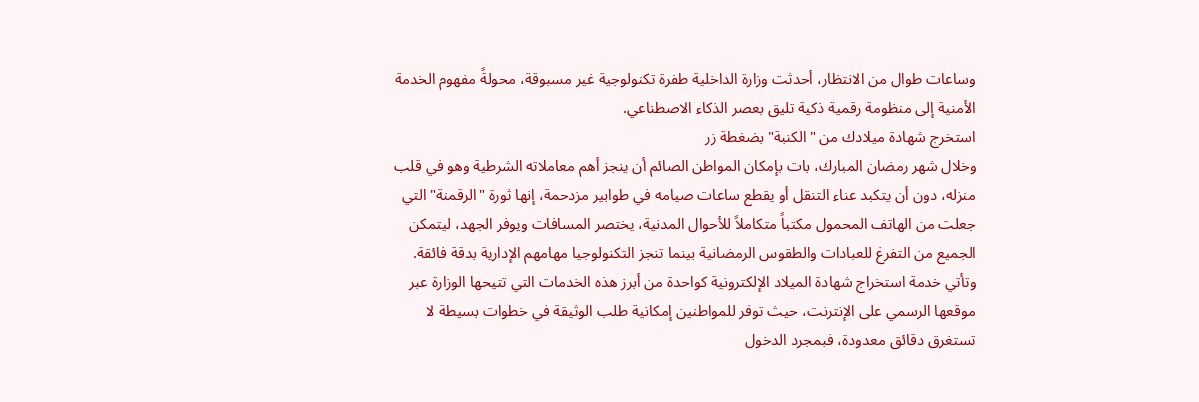وساعات طوال من الانتظار، أحدثت وزارة الداخلية طفرة تكنولوجية غير مسبوقة، محولةً مفهوم الخدمة الأمنية إلى منظومة رقمية ذكية تليق بعصر الذكاء الاصطناعي.
استخرج شهادة ميلادك من "الكنبة" بضغطة زر
وخلال شهر رمضان المبارك، بات بإمكان المواطن الصائم أن ينجز أهم معاملاته الشرطية وهو في قلب منزله، دون أن يتكبد عناء التنقل أو يقطع ساعات صيامه في طوابير مزدحمة، إنها ثورة "الرقمنة" التي جعلت من الهاتف المحمول مكتباً متكاملاً للأحوال المدنية، يختصر المسافات ويوفر الجهد، ليتمكن الجميع من التفرغ للعبادات والطقوس الرمضانية بينما تنجز التكنولوجيا مهامهم الإدارية بدقة فائقة.
وتأتي خدمة استخراج شهادة الميلاد الإلكترونية كواحدة من أبرز هذه الخدمات التي تتيحها الوزارة عبر موقعها الرسمي على الإنترنت، حيث توفر للمواطنين إمكانية طلب الوثيقة في خطوات بسيطة لا تستغرق دقائق معدودة، فبمجرد الدخول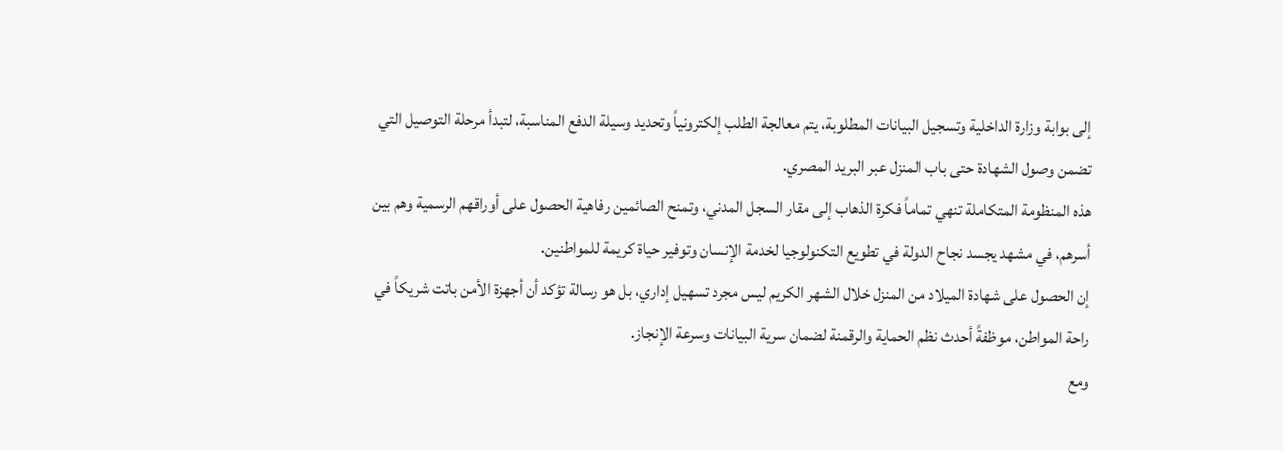إلى بوابة وزارة الداخلية وتسجيل البيانات المطلوبة، يتم معالجة الطلب إلكترونياً وتحديد وسيلة الدفع المناسبة، لتبدأ مرحلة التوصيل التي تضمن وصول الشهادة حتى باب المنزل عبر البريد المصري.
هذه المنظومة المتكاملة تنهي تماماً فكرة الذهاب إلى مقار السجل المدني، وتمنح الصائمين رفاهية الحصول على أوراقهم الرسمية وهم بين أسرهم، في مشهد يجسد نجاح الدولة في تطويع التكنولوجيا لخدمة الإنسان وتوفير حياة كريمة للمواطنين.
إن الحصول على شهادة الميلاد من المنزل خلال الشهر الكريم ليس مجرد تسهيل إداري، بل هو رسالة تؤكد أن أجهزة الأمن باتت شريكاً في راحة المواطن، موظفةً أحدث نظم الحماية والرقمنة لضمان سرية البيانات وسرعة الإنجاز.
ومع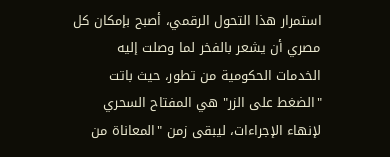استمرار هذا التحول الرقمي، أصبح بإمكان كل مصري أن يشعر بالفخر لما وصلت إليه الخدمات الحكومية من تطور، حيث باتت "الضغط على الزر" هي المفتاح السحري لإنهاء الإجراءات، ليبقى زمن "المعاناة من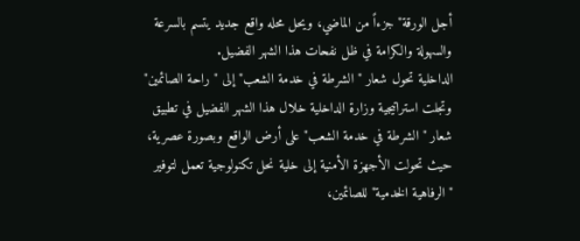أجل الورقة" جزءاً من الماضي، ويحل محله واقع جديد يتسم بالسرعة والسهولة والكرامة في ظل نفحات هذا الشهر الفضيل.
الداخلية تحول شعار "الشرطة في خدمة الشعب" إلى "راحة الصائمين"
وتجلت استراتيجية وزارة الداخلية خلال هذا الشهر الفضيل في تطبيق شعار "الشرطة في خدمة الشعب" على أرض الواقع وبصورة عصرية، حيث تحولت الأجهزة الأمنية إلى خلية نحل تكنولوجية تعمل لتوفير "الرفاهية الخدمية" للصائمين،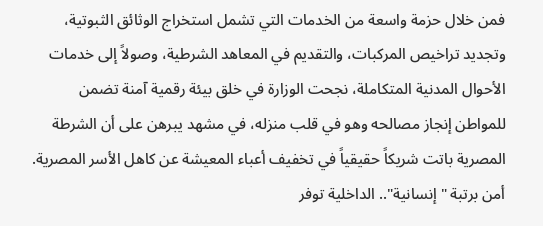فمن خلال حزمة واسعة من الخدمات التي تشمل استخراج الوثائق الثبوتية، وتجديد تراخيص المركبات، والتقديم في المعاهد الشرطية، وصولاً إلى خدمات الأحوال المدنية المتكاملة، نجحت الوزارة في خلق بيئة رقمية آمنة تضمن للمواطن إنجاز مصالحه وهو في قلب منزله، في مشهد يبرهن على أن الشرطة المصرية باتت شريكاً حقيقياً في تخفيف أعباء المعيشة عن كاهل الأسر المصرية.
أمن برتبة "إنسانية".. الداخلية توفر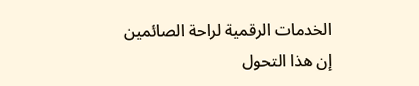الخدمات الرقمية لراحة الصائمين
إن هذا التحول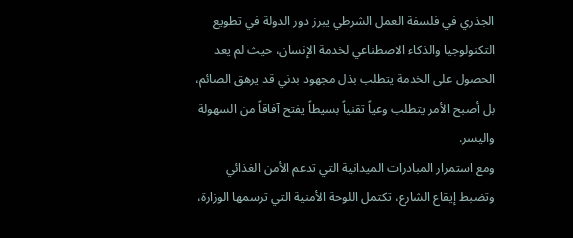الجذري في فلسفة العمل الشرطي يبرز دور الدولة في تطويع التكنولوجيا والذكاء الاصطناعي لخدمة الإنسان، حيث لم يعد الحصول على الخدمة يتطلب بذل مجهود بدني قد يرهق الصائم، بل أصبح الأمر يتطلب وعياً تقنياً بسيطاً يفتح آفاقاً من السهولة واليسر.
ومع استمرار المبادرات الميدانية التي تدعم الأمن الغذائي وتضبط إيقاع الشارع، تكتمل اللوحة الأمنية التي ترسمها الوزارة،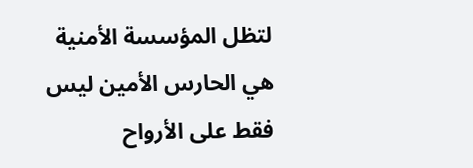لتظل المؤسسة الأمنية هي الحارس الأمين ليس فقط على الأرواح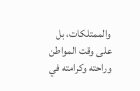والممتلكات، بل على وقت المواطن وراحته وكرامته في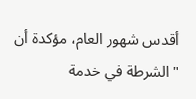أقدس شهور العام، مؤكدة أن "الشرطة في خدمة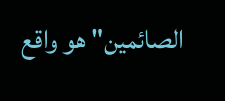الصائمين" هو واقع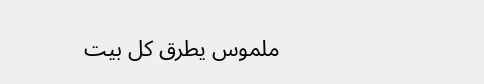ملموس يطرق كل بيت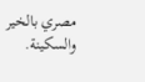مصري بالخير والسكينة.